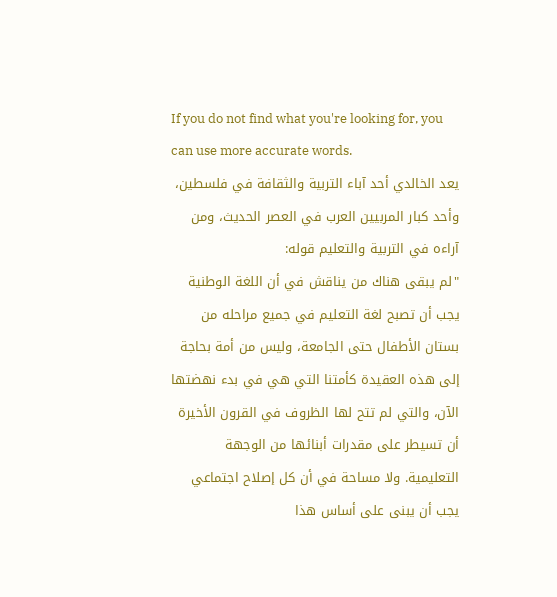If you do not find what you're looking for, you can use more accurate words.
يعد الخالدي أحد آباء التربية والثقافة في فلسطين، وأحد كبار المربيين العرب في العصر الحديث، ومن آراءه في التربية والتعليم قوله:
"لم يبقى هناك من يناقش في أن اللغة الوطنية يجب أن تصبح لغة التعليم في جميع مراحله من بستان الأطفال حتى الجامعة، وليس من أمة بحاجة إلى هذه العقيدة كأمتنا التي هي في بدء نهضتها الآن، والتي لم تتح لها الظروف في القرون الأخيرة أن تسيطر على مقدرات أبنائها من الوجهة التعليمية. ولا مساحة في أن كل إصلاح اجتماعي يجب أن يبنى على أساس هذا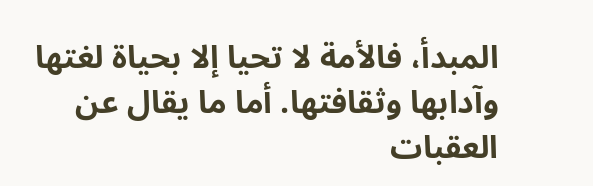المبدأ، فالأمة لا تحيا إلا بحياة لغتها وآدابها وثقافتها. أما ما يقال عن العقبات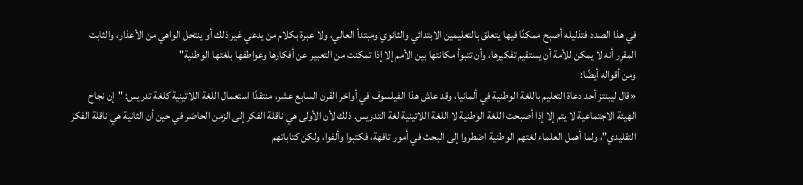في هذا الصدد فتذليله أصبح ممكنًا فيها يتعلق بالتعليمين الابتدائي والثانوي ومبتدأ العالي، ولا عبرة بكلام من يدعي غير ذلك أو ينتحل الواهي من الأعذار، والثابت المقرر أنه لا يمكن للأمة أن يستقيم تفكيرها، وأن تتبوأ مكانتها بين الأمم إلا إذا تمكنت من التعبير عن أفكارها وعواطفها بلغتها الوطنية"
ومن أقواله أيضًا:
«قال ليبنتز أحد دعاة التعليم باللغة الوطنية في ألمانيا، وقد عاش هذا الفيلسوف في أواخر القرن السابع عشر، منتقدًا استعمال اللغة اللاتينية كلغة تدريس: "إن نجاح الهيئة الاجتماعية لا يتم إلا إذا أصبحت اللغة الوطنية لا اللغة اللاتينية لغة التدريس. ذلك لأن الأولى هي ناقلة الفكر إلى الزمن الحاضر في حين أن الثانية هي ناقلة الفكر التقليدي"، ولما أهمل العلماء لغتهم الوطنية اضطروا إلى البحث في أمور تافهة، فكتبوا وألفوا، ولكن كتاباتهم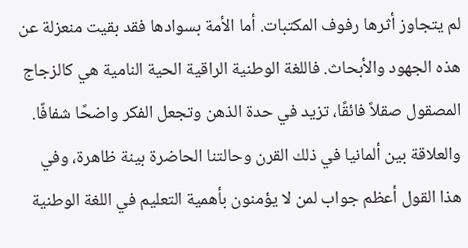لم يتجاوز أثرها رفوف المكتبات. أما الأمة بسوادها فقد بقيت منعزلة عن هذه الجهود والأبحاث. فاللغة الوطنية الراقية الحية النامية هي كالزجاج المصقول صقلاً فائقًا، تزيد في حدة الذهن وتجعل الفكر واضحًا شفافًا. والعلاقة بين ألمانيا في ذلك القرن وحالتنا الحاضرة بينة ظاهرة، وفي هذا القول أعظم جواب لمن لا يؤمنون بأهمية التعليم في اللغة الوطنية